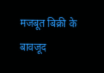मजबूत बिक्री के बावजूद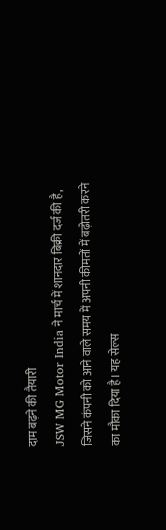दाम बढ़ने की तैयारी
JSW MG Motor India ने मार्च में शानदार बिक्री दर्ज की है, जिसने कंपनी को आने वाले समय में अपनी कीमतों में बढ़ोतरी करने का मौका दिया है। यह सेल्स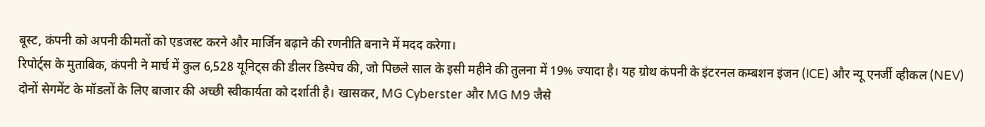बूस्ट, कंपनी को अपनी कीमतों को एडजस्ट करने और मार्जिन बढ़ाने की रणनीति बनाने में मदद करेगा।
रिपोर्ट्स के मुताबिक, कंपनी ने मार्च में कुल 6,528 यूनिट्स की डीलर डिस्पेच की, जो पिछले साल के इसी महीने की तुलना में 19% ज्यादा है। यह ग्रोथ कंपनी के इंटरनल कम्बशन इंजन (ICE) और न्यू एनर्जी व्हीकल (NEV) दोनों सेगमेंट के मॉडलों के लिए बाजार की अच्छी स्वीकार्यता को दर्शाती है। खासकर, MG Cyberster और MG M9 जैसे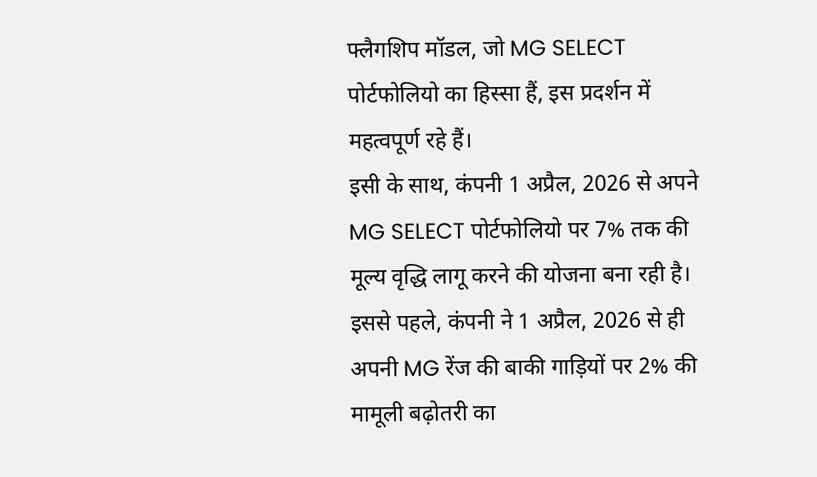फ्लैगशिप मॉडल, जो MG SELECT पोर्टफोलियो का हिस्सा हैं, इस प्रदर्शन में महत्वपूर्ण रहे हैं।
इसी के साथ, कंपनी 1 अप्रैल, 2026 से अपने MG SELECT पोर्टफोलियो पर 7% तक की मूल्य वृद्धि लागू करने की योजना बना रही है। इससे पहले, कंपनी ने 1 अप्रैल, 2026 से ही अपनी MG रेंज की बाकी गाड़ियों पर 2% की मामूली बढ़ोतरी का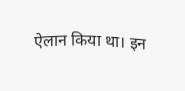ऐलान किया था। इन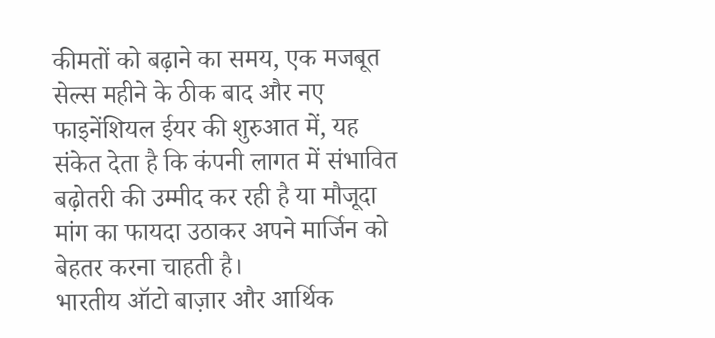कीमतों को बढ़ाने का समय, एक मजबूत सेल्स महीने के ठीक बाद और नए फाइनेंशियल ईयर की शुरुआत में, यह संकेत देता है कि कंपनी लागत में संभावित बढ़ोतरी की उम्मीद कर रही है या मौजूदा मांग का फायदा उठाकर अपने मार्जिन को बेहतर करना चाहती है।
भारतीय ऑटो बाज़ार और आर्थिक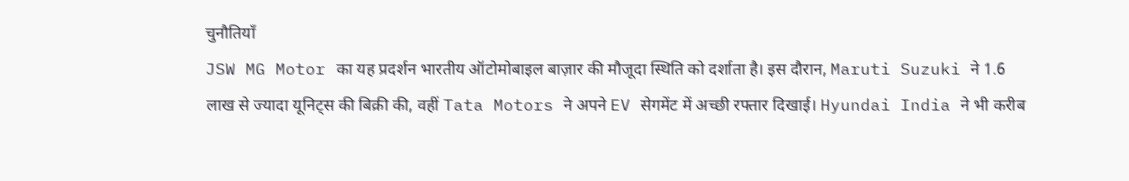चुनौतियाँ
JSW MG Motor का यह प्रदर्शन भारतीय ऑटोमोबाइल बाज़ार की मौजूदा स्थिति को दर्शाता है। इस दौरान, Maruti Suzuki ने 1.6 लाख से ज्यादा यूनिट्स की बिक्री की, वहीं Tata Motors ने अपने EV सेगमेंट में अच्छी रफ्तार दिखाई। Hyundai India ने भी करीब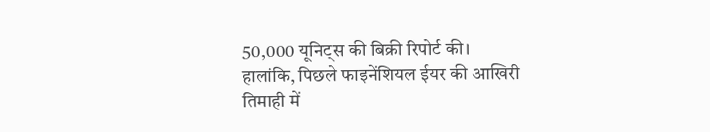50,000 यूनिट्स की बिक्री रिपोर्ट की।
हालांकि, पिछले फाइनेंशियल ईयर की आखिरी तिमाही में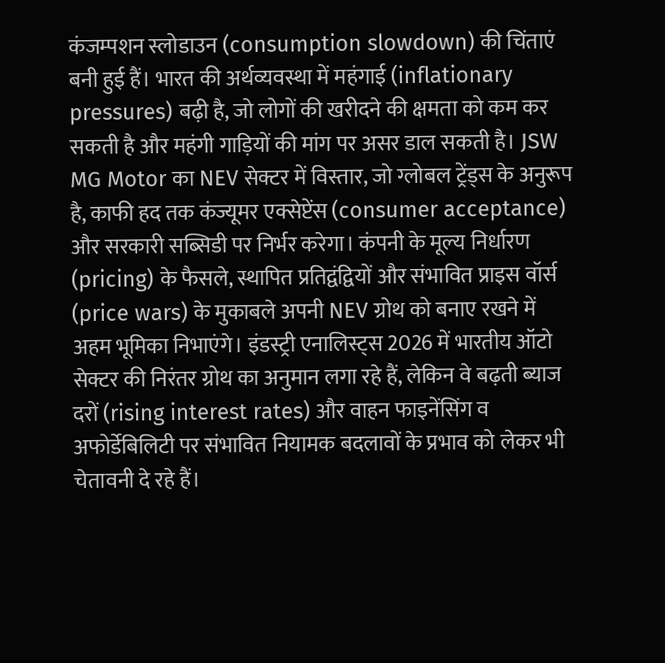कंजम्पशन स्लोडाउन (consumption slowdown) की चिंताएं बनी हुई हैं। भारत की अर्थव्यवस्था में महंगाई (inflationary pressures) बढ़ी है, जो लोगों की खरीदने की क्षमता को कम कर सकती है और महंगी गाड़ियों की मांग पर असर डाल सकती है। JSW MG Motor का NEV सेक्टर में विस्तार, जो ग्लोबल ट्रेंड्स के अनुरूप है, काफी हद तक कंज्यूमर एक्सेप्टेंस (consumer acceptance) और सरकारी सब्सिडी पर निर्भर करेगा। कंपनी के मूल्य निर्धारण (pricing) के फैसले, स्थापित प्रतिद्वंद्वियों और संभावित प्राइस वॉर्स (price wars) के मुकाबले अपनी NEV ग्रोथ को बनाए रखने में अहम भूमिका निभाएंगे। इंडस्ट्री एनालिस्ट्स 2026 में भारतीय ऑटो सेक्टर की निरंतर ग्रोथ का अनुमान लगा रहे हैं, लेकिन वे बढ़ती ब्याज दरों (rising interest rates) और वाहन फाइनेंसिंग व अफोर्डेबिलिटी पर संभावित नियामक बदलावों के प्रभाव को लेकर भी चेतावनी दे रहे हैं।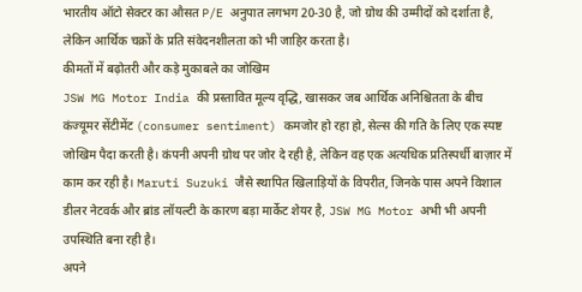भारतीय ऑटो सेक्टर का औसत P/E अनुपात लगभग 20-30 है, जो ग्रोथ की उम्मीदों को दर्शाता है, लेकिन आर्थिक चक्रों के प्रति संवेदनशीलता को भी जाहिर करता है।
कीमतों में बढ़ोतरी और कड़े मुकाबले का जोखिम
JSW MG Motor India की प्रस्तावित मूल्य वृद्धि, खासकर जब आर्थिक अनिश्चितता के बीच कंज्यूमर सेंटीमेंट (consumer sentiment) कमजोर हो रहा हो, सेल्स की गति के लिए एक स्पष्ट जोखिम पैदा करती है। कंपनी अपनी ग्रोथ पर जोर दे रही है, लेकिन वह एक अत्यधिक प्रतिस्पर्धी बाज़ार में काम कर रही है। Maruti Suzuki जैसे स्थापित खिलाड़ियों के विपरीत, जिनके पास अपने विशाल डीलर नेटवर्क और ब्रांड लॉयल्टी के कारण बड़ा मार्केट शेयर है, JSW MG Motor अभी भी अपनी उपस्थिति बना रही है।
अपने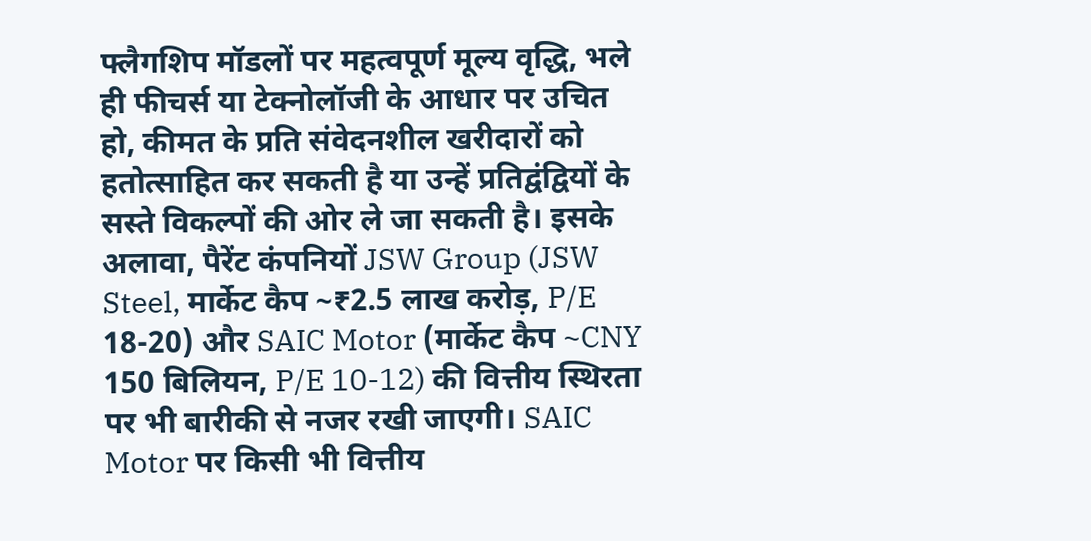फ्लैगशिप मॉडलों पर महत्वपूर्ण मूल्य वृद्धि, भले ही फीचर्स या टेक्नोलॉजी के आधार पर उचित हो, कीमत के प्रति संवेदनशील खरीदारों को हतोत्साहित कर सकती है या उन्हें प्रतिद्वंद्वियों के सस्ते विकल्पों की ओर ले जा सकती है। इसके अलावा, पैरेंट कंपनियों JSW Group (JSW Steel, मार्केट कैप ~₹2.5 लाख करोड़, P/E 18-20) और SAIC Motor (मार्केट कैप ~CNY 150 बिलियन, P/E 10-12) की वित्तीय स्थिरता पर भी बारीकी से नजर रखी जाएगी। SAIC Motor पर किसी भी वित्तीय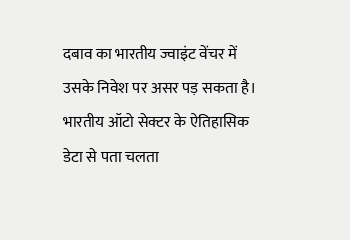दबाव का भारतीय ज्वाइंट वेंचर में उसके निवेश पर असर पड़ सकता है। भारतीय ऑटो सेक्टर के ऐतिहासिक डेटा से पता चलता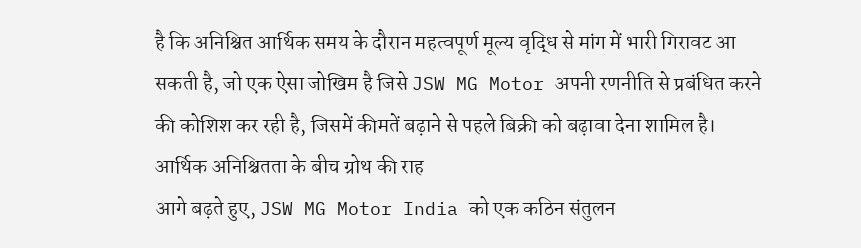है कि अनिश्चित आर्थिक समय के दौरान महत्वपूर्ण मूल्य वृद्धि से मांग में भारी गिरावट आ सकती है, जो एक ऐसा जोखिम है जिसे JSW MG Motor अपनी रणनीति से प्रबंधित करने की कोशिश कर रही है, जिसमें कीमतें बढ़ाने से पहले बिक्री को बढ़ावा देना शामिल है।
आर्थिक अनिश्चितता के बीच ग्रोथ की राह
आगे बढ़ते हुए, JSW MG Motor India को एक कठिन संतुलन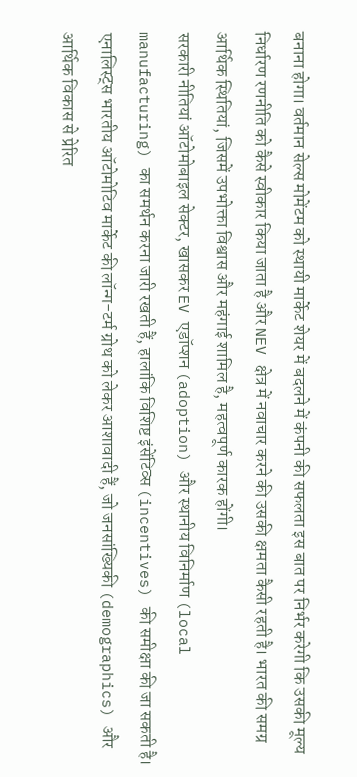बनाना होगा। वर्तमान सेल्स मोमेंटम को स्थायी मार्केट शेयर में बदलने में कंपनी की सफलता इस बात पर निर्भर करेगी कि उसकी मूल्य निर्धारण रणनीति को कैसे स्वीकार किया जाता है और NEV क्षेत्र में नवाचार करने की उसकी क्षमता कैसी रहती है। भारत की समग्र आर्थिक स्थितियां, जिसमें उपभोक्ता विश्वास और महंगाई शामिल है, महत्वपूर्ण कारक होंगी।
सरकारी नीतियां ऑटोमोबाइल सेक्टर, खासकर EV एडॉप्शन (adoption) और स्थानीय विनिर्माण (local manufacturing) का समर्थन करना जारी रखती हैं, हालांकि विशिष्ट इंसेंटिव्स (incentives) की समीक्षा की जा सकती है। एनालिस्ट्स भारतीय ऑटोमोटिव मार्केट की लॉन्ग-टर्म ग्रोथ को लेकर आशावादी हैं, जो जनसांख्यिकी (demographics) और आर्थिक विकास से प्रेरित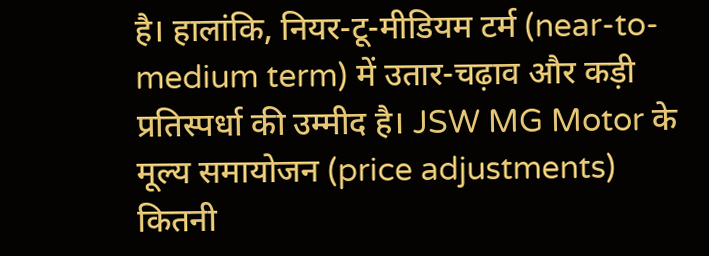है। हालांकि, नियर-टू-मीडियम टर्म (near-to-medium term) में उतार-चढ़ाव और कड़ी प्रतिस्पर्धा की उम्मीद है। JSW MG Motor के मूल्य समायोजन (price adjustments) कितनी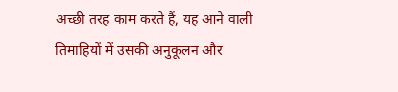अच्छी तरह काम करते हैं, यह आने वाली तिमाहियों में उसकी अनुकूलन और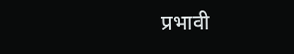प्रभावी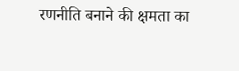रणनीति बनाने की क्षमता का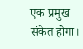एक प्रमुख संकेत होगा।